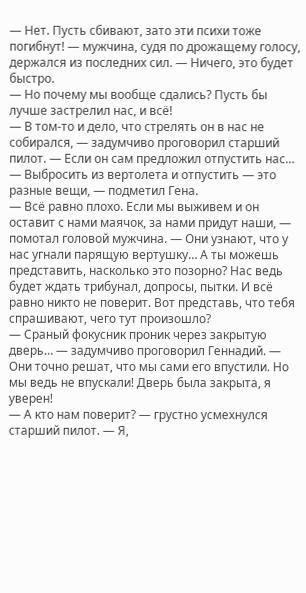— Нет. Пусть сбивают, зато эти психи тоже погибнут! — мужчина, судя по дрожащему голосу, держался из последних сил. — Ничего, это будет быстро.
— Но почему мы вообще сдались? Пусть бы лучше застрелил нас, и всё!
— В том-то и дело, что стрелять он в нас не собирался, — задумчиво проговорил старший пилот. — Если он сам предложил отпустить нас…
— Выбросить из вертолета и отпустить — это разные вещи, — подметил Гена.
— Всё равно плохо. Если мы выживем и он оставит с нами маячок, за нами придут наши, — помотал головой мужчина. — Они узнают, что у нас угнали парящую вертушку… А ты можешь представить, насколько это позорно? Нас ведь будет ждать трибунал, допросы, пытки. И всё равно никто не поверит. Вот представь, что тебя спрашивают, чего тут произошло?
— Сраный фокусник проник через закрытую дверь… — задумчиво проговорил Геннадий. — Они точно решат, что мы сами его впустили. Но мы ведь не впускали! Дверь была закрыта, я уверен!
— А кто нам поверит? — грустно усмехнулся старший пилот. — Я,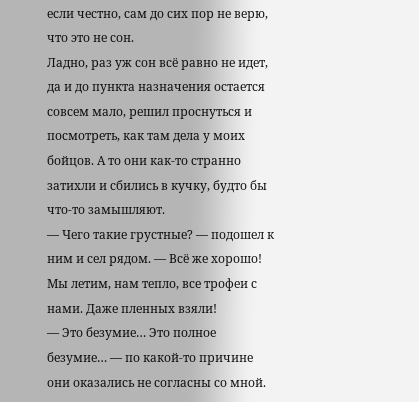если честно, сам до сих пор не верю, что это не сон.
Ладно, раз уж сон всё равно не идет, да и до пункта назначения остается совсем мало, решил проснуться и посмотреть, как там дела у моих бойцов. А то они как-то странно затихли и сбились в кучку, будто бы что-то замышляют.
— Чего такие грустные? — подошел к ним и сел рядом. — Всё же хорошо! Мы летим, нам тепло, все трофеи с нами. Даже пленных взяли!
— Это безумие… Это полное безумие… — по какой-то причине они оказались не согласны со мной.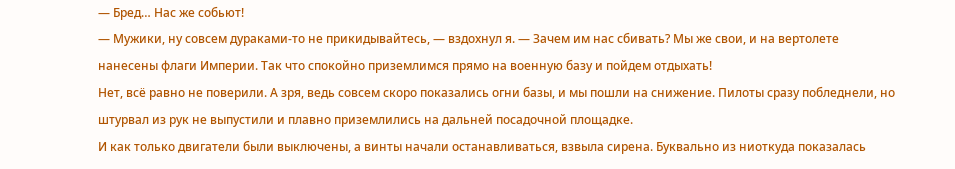— Бред… Нас же собьют!
— Мужики, ну совсем дураками-то не прикидывайтесь, — вздохнул я. — Зачем им нас сбивать? Мы же свои, и на вертолете нанесены флаги Империи. Так что спокойно приземлимся прямо на военную базу и пойдем отдыхать!
Нет, всё равно не поверили. А зря, ведь совсем скоро показались огни базы, и мы пошли на снижение. Пилоты сразу побледнели, но штурвал из рук не выпустили и плавно приземлились на дальней посадочной площадке.
И как только двигатели были выключены, а винты начали останавливаться, взвыла сирена. Буквально из ниоткуда показалась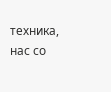техника, нас со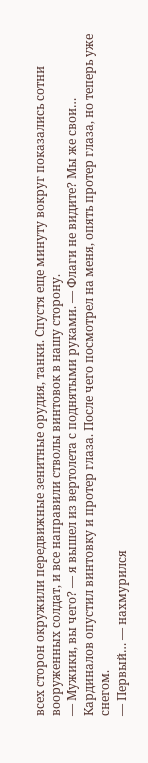всех сторон окружили передвижные зенитные орудия, танки. Спустя еще минуту вокруг показались сотни вооруженных солдат, и все направили стволы винтовок в нашу сторону.
— Мужики, вы чего? — я вышел из вертолета с поднятыми руками. — Флаги не видите? Мы же свои…
Кардиналов опустил винтовку и протер глаза. После чего посмотрел на меня, опять протер глаза, но теперь уже снегом.
— Первый… — нахмурился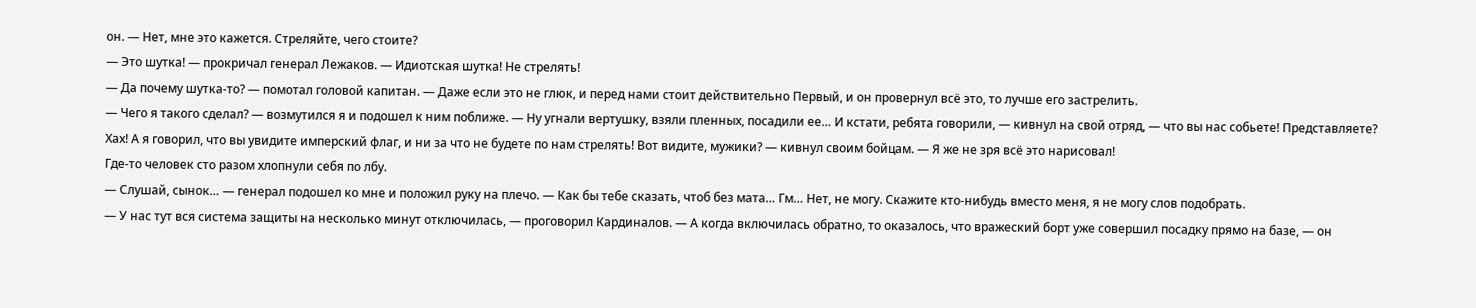он. — Нет, мне это кажется. Стреляйте, чего стоите?
— Это шутка! — прокричал генерал Лежаков. — Идиотская шутка! Не стрелять!
— Да почему шутка-то? — помотал головой капитан. — Даже если это не глюк, и перед нами стоит действительно Первый, и он провернул всё это, то лучше его застрелить.
— Чего я такого сделал? — возмутился я и подошел к ним поближе. — Ну угнали вертушку, взяли пленных, посадили ее… И кстати, ребята говорили, — кивнул на свой отряд, — что вы нас собьете! Представляете? Хах! А я говорил, что вы увидите имперский флаг, и ни за что не будете по нам стрелять! Вот видите, мужики? — кивнул своим бойцам. — Я же не зря всё это нарисовал!
Где-то человек сто разом хлопнули себя по лбу.
— Слушай, сынок… — генерал подошел ко мне и положил руку на плечо. — Как бы тебе сказать, чтоб без мата… Гм… Нет, не могу. Скажите кто-нибудь вместо меня, я не могу слов подобрать.
— У нас тут вся система защиты на несколько минут отключилась, — проговорил Кардиналов. — А когда включилась обратно, то оказалось, что вражеский борт уже совершил посадку прямо на базе, — он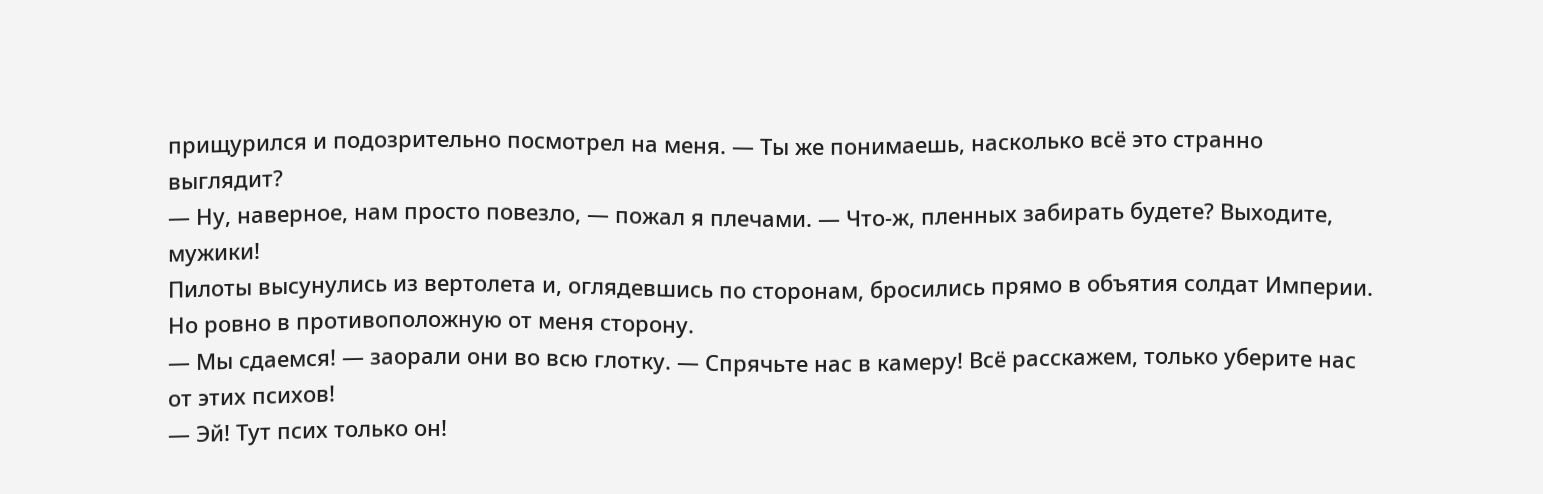прищурился и подозрительно посмотрел на меня. — Ты же понимаешь, насколько всё это странно выглядит?
— Ну, наверное, нам просто повезло, — пожал я плечами. — Что-ж, пленных забирать будете? Выходите, мужики!
Пилоты высунулись из вертолета и, оглядевшись по сторонам, бросились прямо в объятия солдат Империи. Но ровно в противоположную от меня сторону.
— Мы сдаемся! — заорали они во всю глотку. — Спрячьте нас в камеру! Всё расскажем, только уберите нас от этих психов!
— Эй! Тут псих только он!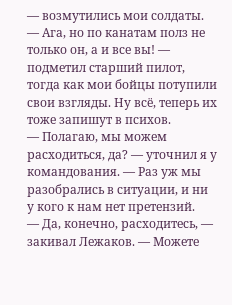— возмутились мои солдаты.
— Ага, но по канатам полз не только он, а и все вы! — подметил старший пилот, тогда как мои бойцы потупили свои взгляды. Ну всё, теперь их тоже запишут в психов.
— Полагаю, мы можем расходиться, да? — уточнил я у командования. — Раз уж мы разобрались в ситуации, и ни у кого к нам нет претензий.
— Да, конечно, расходитесь, — закивал Лежаков. — Можете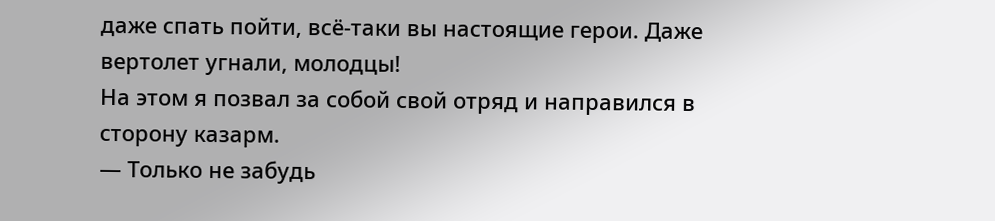даже спать пойти, всё-таки вы настоящие герои. Даже вертолет угнали, молодцы!
На этом я позвал за собой свой отряд и направился в сторону казарм.
— Только не забудь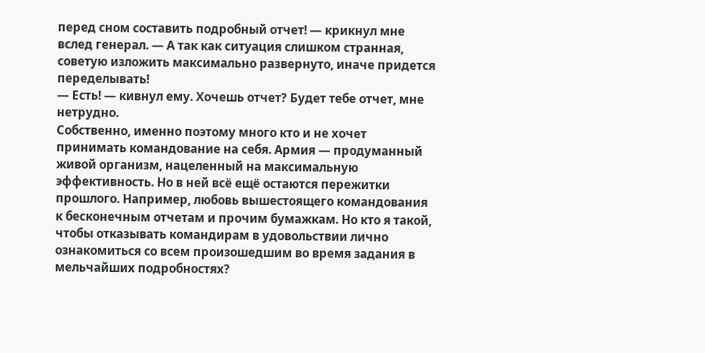перед сном составить подробный отчет! — крикнул мне вслед генерал. — А так как ситуация слишком странная, советую изложить максимально развернуто, иначе придется переделывать!
— Есть! — кивнул ему. Хочешь отчет? Будет тебе отчет, мне нетрудно.
Собственно, именно поэтому много кто и не хочет принимать командование на себя. Армия — продуманный живой организм, нацеленный на максимальную эффективность. Но в ней всё ещё остаются пережитки прошлого. Например, любовь вышестоящего командования к бесконечным отчетам и прочим бумажкам. Но кто я такой, чтобы отказывать командирам в удовольствии лично ознакомиться со всем произошедшим во время задания в мельчайших подробностях?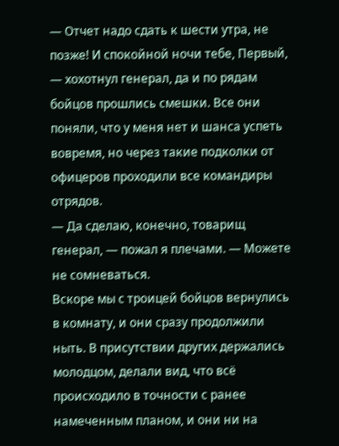— Отчет надо сдать к шести утра, не позже! И спокойной ночи тебе, Первый, — хохотнул генерал, да и по рядам бойцов прошлись смешки. Все они поняли, что у меня нет и шанса успеть вовремя, но через такие подколки от офицеров проходили все командиры отрядов.
— Да сделаю, конечно, товарищ генерал, — пожал я плечами. — Можете не сомневаться.
Вскоре мы с троицей бойцов вернулись в комнату, и они сразу продолжили ныть. В присутствии других держались молодцом, делали вид, что всё происходило в точности с ранее намеченным планом, и они ни на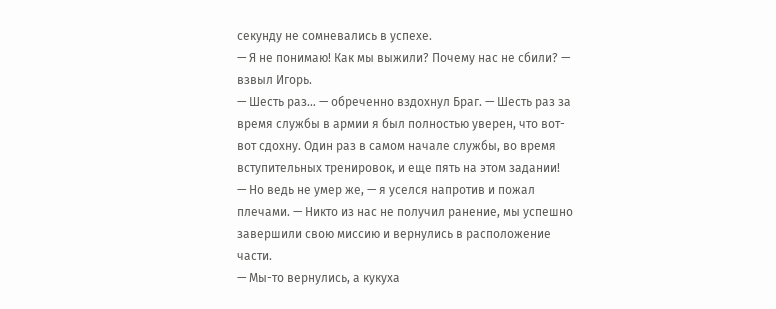секунду не сомневались в успехе.
— Я не понимаю! Как мы выжили? Почему нас не сбили? — взвыл Игорь.
— Шесть раз… — обреченно вздохнул Браг. — Шесть раз за время службы в армии я был полностью уверен, что вот-вот сдохну. Один раз в самом начале службы, во время вступительных тренировок, и еще пять на этом задании!
— Но ведь не умер же, — я уселся напротив и пожал плечами. — Никто из нас не получил ранение, мы успешно завершили свою миссию и вернулись в расположение части.
— Мы-то вернулись, а кукуха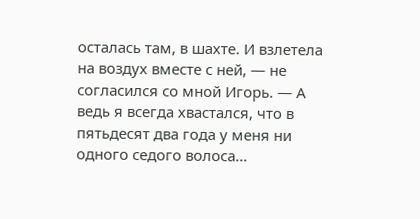осталась там, в шахте. И взлетела на воздух вместе с ней, — не согласился со мной Игорь. — А ведь я всегда хвастался, что в пятьдесят два года у меня ни одного седого волоса…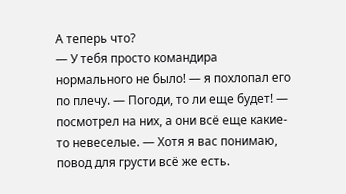А теперь что?
— У тебя просто командира нормального не было! — я похлопал его по плечу. — Погоди, то ли еще будет! — посмотрел на них, а они всё еще какие-то невеселые. — Хотя я вас понимаю, повод для грусти всё же есть.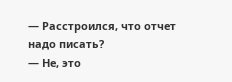— Расстроился, что отчет надо писать?
— Не, это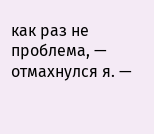как раз не проблема, — отмахнулся я. —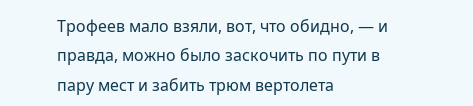Трофеев мало взяли, вот, что обидно, — и правда, можно было заскочить по пути в пару мест и забить трюм вертолета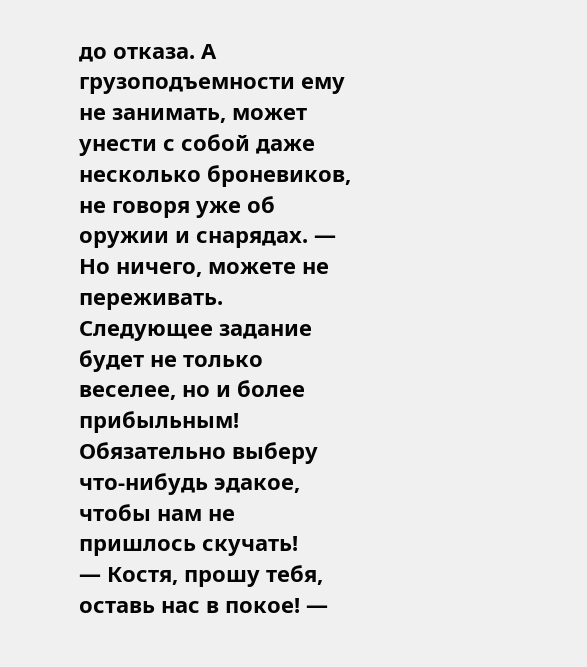до отказа. А грузоподъемности ему не занимать, может унести с собой даже несколько броневиков, не говоря уже об оружии и снарядах. — Но ничего, можете не переживать. Следующее задание будет не только веселее, но и более прибыльным! Обязательно выберу что-нибудь эдакое, чтобы нам не пришлось скучать!
— Костя, прошу тебя, оставь нас в покое! —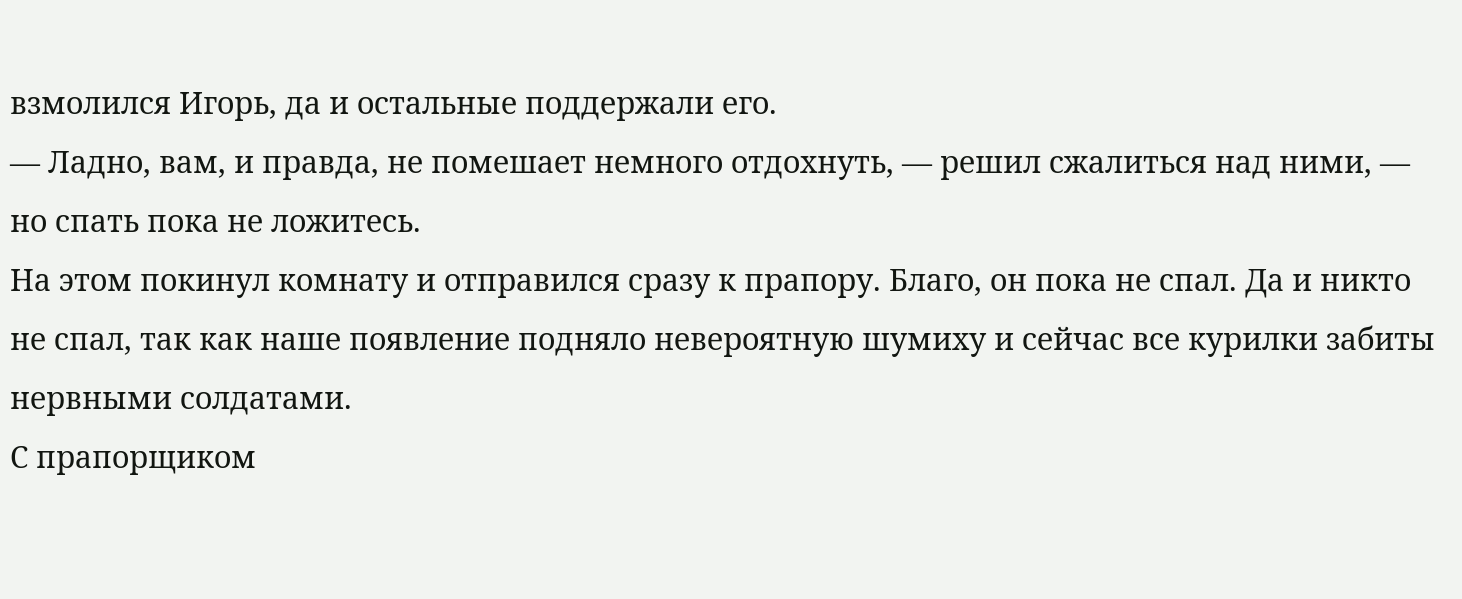взмолился Игорь, да и остальные поддержали его.
— Ладно, вам, и правда, не помешает немного отдохнуть, — решил сжалиться над ними, — но спать пока не ложитесь.
На этом покинул комнату и отправился сразу к прапору. Благо, он пока не спал. Да и никто не спал, так как наше появление подняло невероятную шумиху и сейчас все курилки забиты нервными солдатами.
С прапорщиком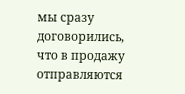мы сразу договорились, что в продажу отправляются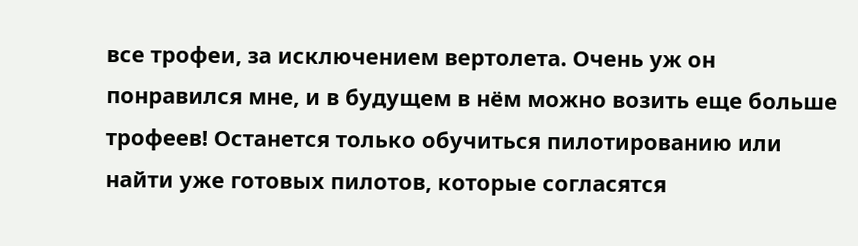все трофеи, за исключением вертолета. Очень уж он понравился мне, и в будущем в нём можно возить еще больше трофеев! Останется только обучиться пилотированию или найти уже готовых пилотов, которые согласятся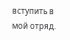вступить в мой отряд.